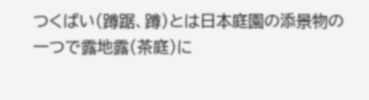つくばい(蹲踞、蹲)とは日本庭園の添景物の一つで露地露(茶庭)に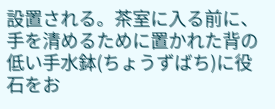設置される。茶室に入る前に、手を清めるために置かれた背の低い手水鉢(ちょうずばち)に役石をお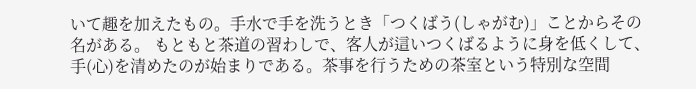いて趣を加えたもの。手水で手を洗うとき「つくばう(しゃがむ)」ことからその名がある。 もともと茶道の習わしで、客人が這いつくばるように身を低くして、手(心)を清めたのが始まりである。茶事を行うための茶室という特別な空間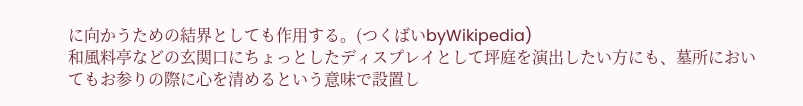に向かうための結界としても作用する。(つくばいbyWikipedia)
和風料亭などの玄関口にちょっとしたディスプレイとして坪庭を演出したい方にも、墓所においてもお参りの際に心を清めるという意味で設置し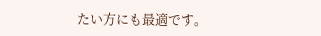たい方にも最適です。